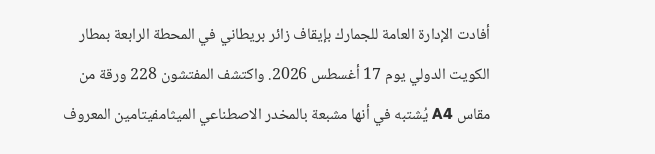أفادت الإدارة العامة للجمارك بإيقاف زائر بريطاني في المحطة الرابعة بمطار الكويت الدولي يوم 17 أغسطس 2026. واكتشف المفتشون 228 ورقة من مقاس A4 يُشتبه في أنها مشبعة بالمخدر الاصطناعي الميثامفيتامين المعروف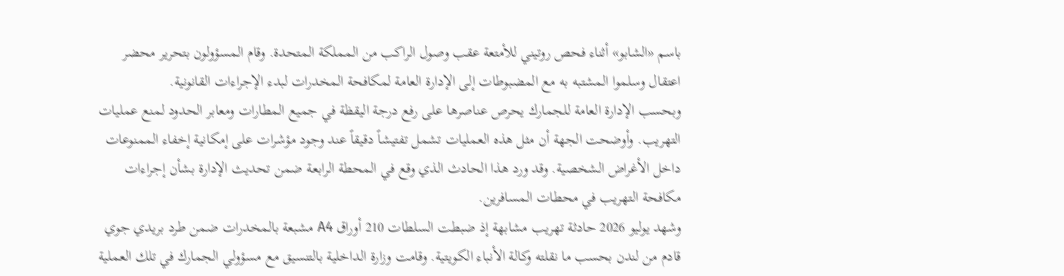باسم «الشابو» أثناء فحص روتيني للأمتعة عقب وصول الراكب من المملكة المتحدة. وقام المسؤولون بتحرير محضر اعتقال وسلموا المشتبه به مع المضبوطات إلى الإدارة العامة لمكافحة المخدرات لبدء الإجراءات القانونية.
وبحسب الإدارة العامة للجمارك يحرص عناصرها على رفع درجة اليقظة في جميع المطارات ومعابر الحدود لمنع عمليات التهريب. وأوضحت الجهة أن مثل هذه العمليات تشمل تفتيشاً دقيقاً عند وجود مؤشرات على إمكانية إخفاء الممنوعات داخل الأغراض الشخصية. وقد ورد هذا الحادث الذي وقع في المحطة الرابعة ضمن تحديث الإدارة بشأن إجراءات مكافحة التهريب في محطات المسافرين.
وشهد يوليو 2026 حادثة تهريب مشابهة إذ ضبطت السلطات 210 أوراق A4 مشبعة بالمخدرات ضمن طرد بريدي جوي قادم من لندن بحسب ما نقلته وكالة الأنباء الكويتية. وقامت وزارة الداخلية بالتنسيق مع مسؤولي الجمارك في تلك العملية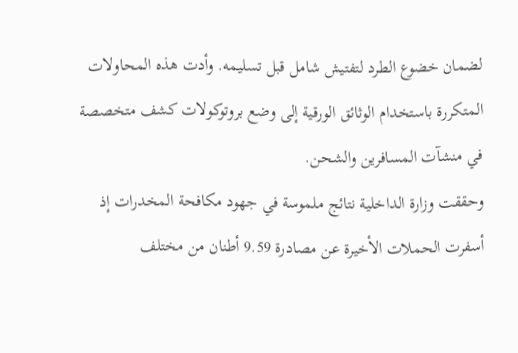لضمان خضوع الطرد لتفتيش شامل قبل تسليمه. وأدت هذه المحاولات المتكررة باستخدام الوثائق الورقية إلى وضع بروتوكولات كشف متخصصة في منشآت المسافرين والشحن.
وحققت وزارة الداخلية نتائج ملموسة في جهود مكافحة المخدرات إذ أسفرت الحملات الأخيرة عن مصادرة 9.59 أطنان من مختلف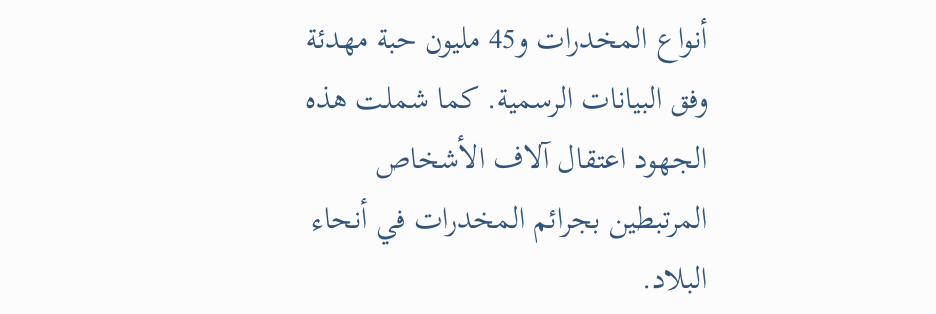أنواع المخدرات و45 مليون حبة مهدئة وفق البيانات الرسمية. كما شملت هذه الجهود اعتقال آلاف الأشخاص المرتبطين بجرائم المخدرات في أنحاء البلاد.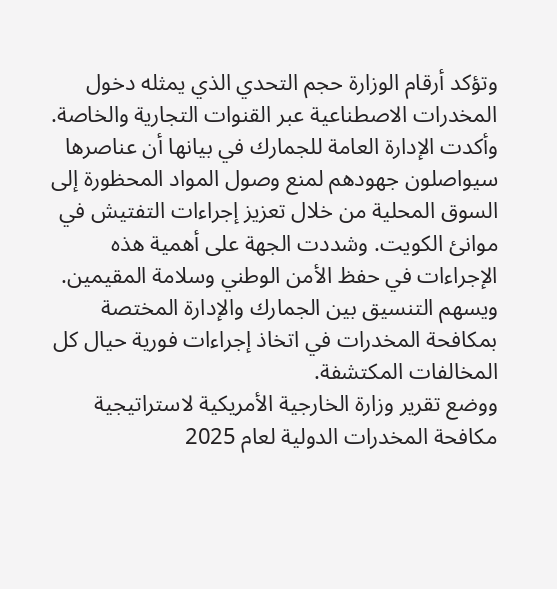وتؤكد أرقام الوزارة حجم التحدي الذي يمثله دخول المخدرات الاصطناعية عبر القنوات التجارية والخاصة.
وأكدت الإدارة العامة للجمارك في بيانها أن عناصرها سيواصلون جهودهم لمنع وصول المواد المحظورة إلى السوق المحلية من خلال تعزيز إجراءات التفتيش في موانئ الكويت. وشددت الجهة على أهمية هذه الإجراءات في حفظ الأمن الوطني وسلامة المقيمين. ويسهم التنسيق بين الجمارك والإدارة المختصة بمكافحة المخدرات في اتخاذ إجراءات فورية حيال كل المخالفات المكتشفة.
ووضع تقرير وزارة الخارجية الأمريكية لاستراتيجية مكافحة المخدرات الدولية لعام 2025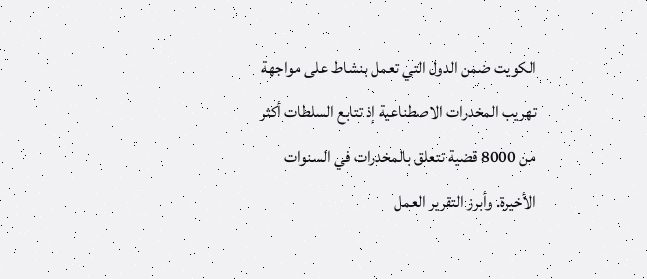الكويت ضمن الدول التي تعمل بنشاط على مواجهة تهريب المخدرات الاصطناعية إذ تتابع السلطات أكثر من 8000 قضية تتعلق بالمخدرات في السنوات الأخيرة. وأبرز التقرير العمل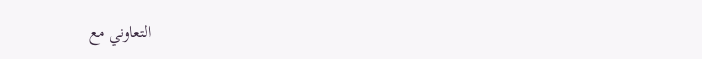التعاوني مع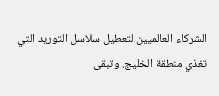الشركاء العالميين لتعطيل سلاسل التوريد التي تغذي منطقة الخليج. وتبقى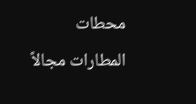محطات المطارات مجالاً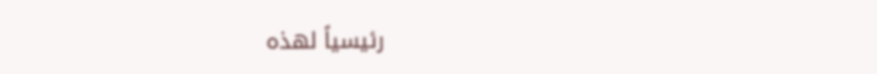رئيسياً لهذه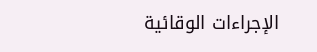الإجراءات الوقائية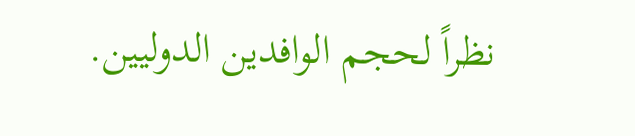نظراً لحجم الوافدين الدوليين.